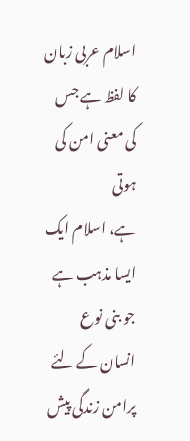اسلام عربی زبان کا لفظ ہے جس کی معنی امن کی ہوتی
ہے، اسلام ایک ایسا مذہب ہے جو بنی نوع انسان کے لئے پرامن زندگی پیش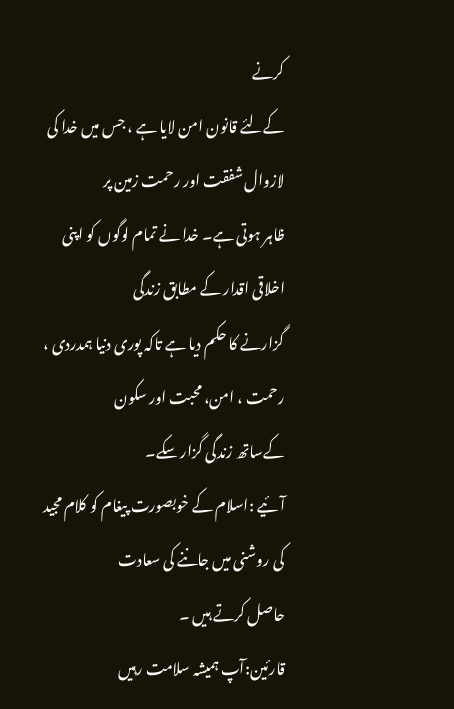کرنے
کےلئے قانون امن لایا ہے ، جس میں خدا کی لازوال شفقت اور رحمت زمین پر
ظاہر ہوتی ہے۔ خدا نے تمام لوگوں کو اپنی اخلاقی اقدار کے مطابق زندگی
گزارنے کا حکم دیا ہے تاکہ پوری دنیا ہمدردی ، رحمت ، امن، محبت اور سکون
کےساتھ زندگی گزار سکے۔
آئیے :اسلام کے خوبصورت پیغام کو کلام مجید کی روشنی میں جاننے کی سعادت
حاصل کرتے ہیں ۔
قارئین:آپ ہمیشہ سلامت رہیں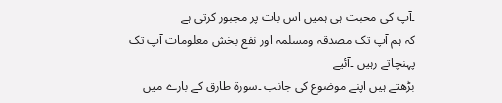۔آپ کی محبت ہی ہمیں اس بات پر مجبور کرتی ہے
کہ ہم آپ تک مصدقہ ومسلمہ اور نفع بخش معلومات آپ تک پہنچاتے رہیں ۔آئیے
بڑھتے ہیں اپنے موضوع کی جانب ۔سورۃ طارق کے بارے میں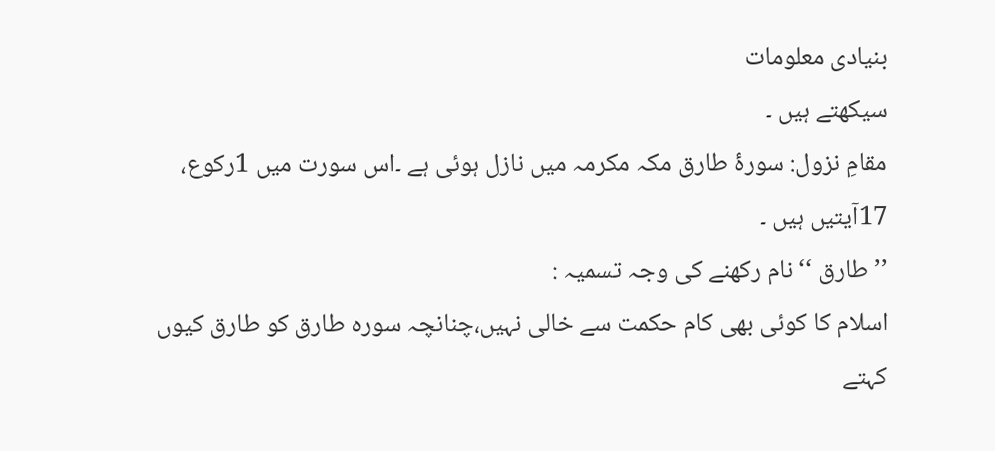بنیادی معلومات
سیکھتے ہیں ۔
مقامِ نزول: سورۂ طارق مکہ مکرمہ میں نازل ہوئی ہے ۔اس سورت میں 1رکوع،
17آیتیں ہیں ۔
’’طارق ‘‘نام رکھنے کی وجہ تسمیہ :
اسلام کا کوئی بھی کام حکمت سے خالی نہیں،چنانچہ سورہ طارق کو طارق کیوں
کہتے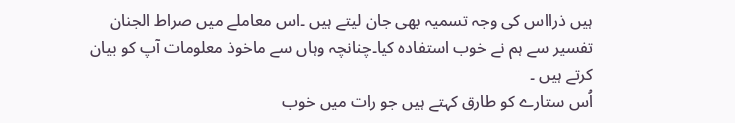ہیں ذرااس کی وجہ تسمیہ بھی جان لیتے ہیں ۔اس معاملے میں صراط الجنان
تفسیر سے ہم نے خوب استفادہ کیا۔چنانچہ وہاں سے ماخوذ معلومات آپ کو بیان
کرتے ہیں ۔
اُس ستارے کو طارق کہتے ہیں جو رات میں خوب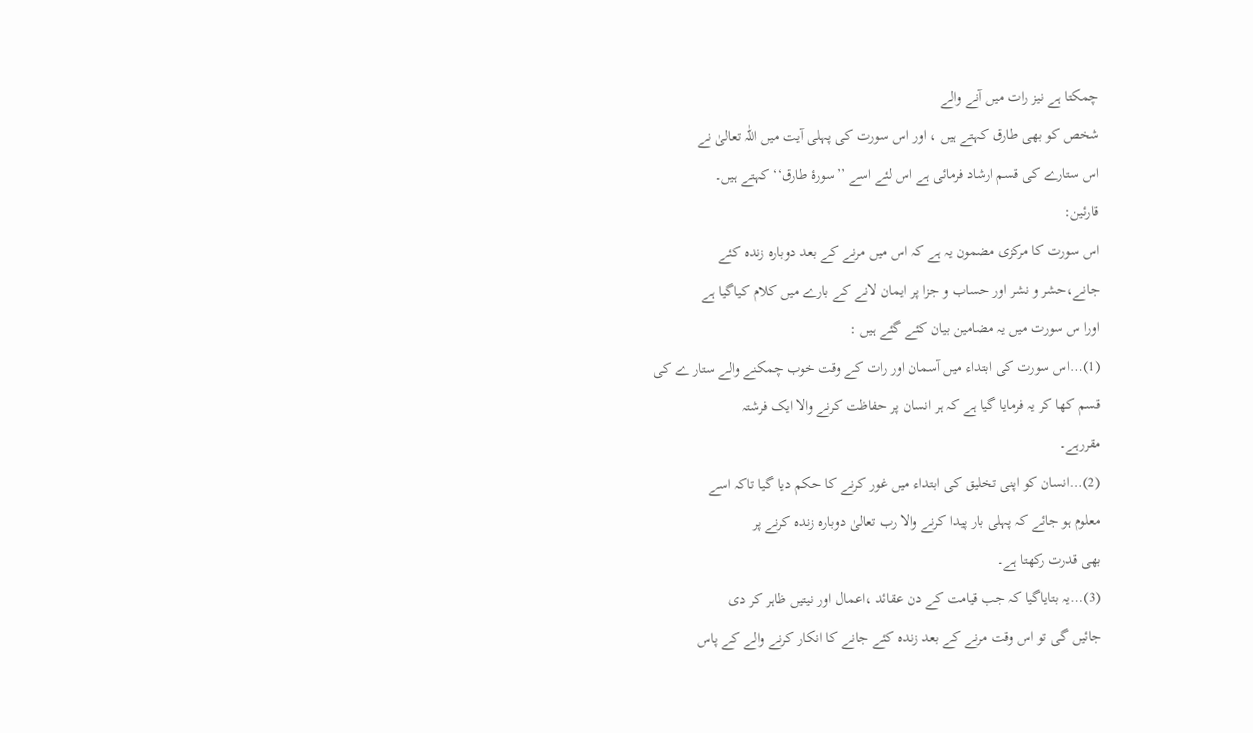چمکتا ہے نیز رات میں آنے والے
شخص کو بھی طارق کہتے ہیں ، اور اس سورت کی پہلی آیت میں اللّٰہ تعالیٰ نے
اس ستارے کی قسم ارشاد فرمائی ہے اس لئے اسے ’’سورۂ طارق‘‘ کہتے ہیں۔
قارئین:
اس سورت کا مرکزی مضمون یہ ہے کہ اس میں مرنے کے بعد دوبارہ زندہ کئے
جانے،حشر و نشر اور حساب و جزا پر ایمان لانے کے بارے میں کلام کیاگیا ہے
اورا س سورت میں یہ مضامین بیان کئے گئے ہیں :
(1)…اس سورت کی ابتداء میں آسمان اور رات کے وقت خوب چمکنے والے ستار ے کی
قسم کھا کر یہ فرمایا گیا ہے کہ ہر انسان پر حفاظت کرنے والا ایک فرشتہ
مقررہے۔
(2)…انسان کو اپنی تخلیق کی ابتداء میں غور کرنے کا حکم دیا گیا تاکہ اسے
معلوم ہو جائے کہ پہلی بار پیدا کرنے والا رب تعالیٰ دوبارہ زندہ کرنے پر
بھی قدرت رکھتا ہے۔
(3)…یہ بتایاگیا کہ جب قیامت کے دن عقائد ،اعمال اور نیتیں ظاہر کر دی
جائیں گی تو اس وقت مرنے کے بعد زندہ کئے جانے کا انکار کرنے والے کے پاس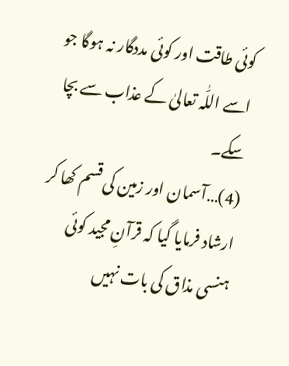کوئی طاقت اور کوئی مددگار نہ ہوگا جو اسے اللّٰہ تعالیٰ کے عذاب سے بچا
سکے۔
(4)…آسمان اور زمین کی قسم کھا کر ارشاد فرمایا گیا کہ قرآنِ مجید کوئی
ہنسی مذاق کی بات نہیں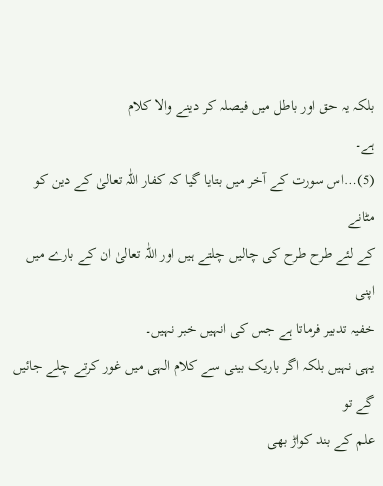بلکہ یہ حق اور باطل میں فیصلہ کر دینے والا کلام
ہے۔
(5)…اس سورت کے آخر میں بتایا گیا کہ کفار اللّٰہ تعالیٰ کے دین کو مٹانے
کے لئے طرح طرح کی چالیں چلتے ہیں اور اللّٰہ تعالیٰ ان کے بارے میں اپنی
خفیہ تدبیر فرماتا ہے جس کی انہیں خبر نہیں۔
یہی نہیں بلکہ اگر باریک بینی سے کلام الہی میں غور کرتے چلے جائیں گے تو
علم کے بند کواڑ بھی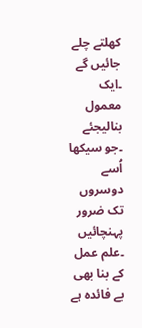کھلتے چلے جائیں گے ۔ایک معمول بنالیجئے ۔جو سیکھا
اُسے دوسروں تک ضرور پہنچائیں ۔علم عمل کے بنا بھی بے فائدہ ہے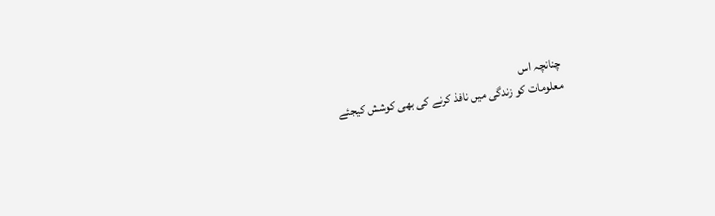چنانچہ اس
معلومات کو زندگی میں نافذ کرنے کی بھی کوشش کیجئے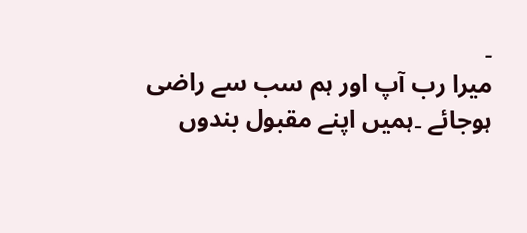۔
میرا رب آپ اور ہم سب سے راضی ہوجائے ۔ہمیں اپنے مقبول بندوں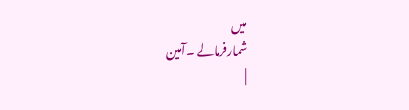میں
شمارفرمالے ۔آمین
|